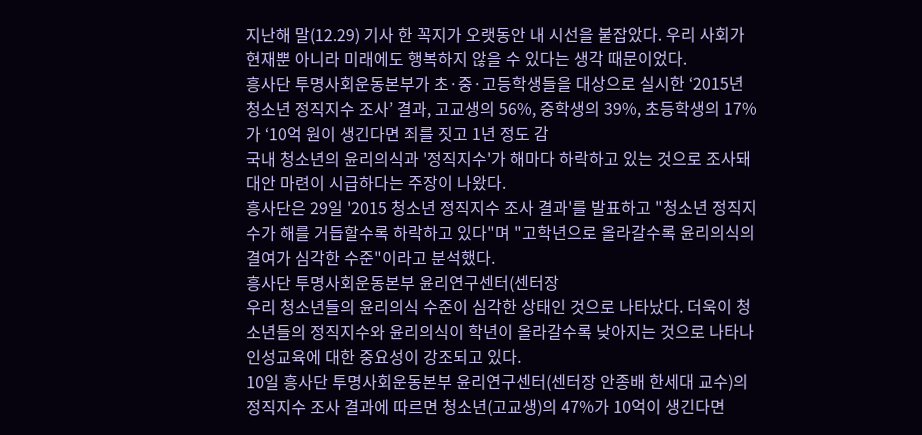지난해 말(12.29) 기사 한 꼭지가 오랫동안 내 시선을 붙잡았다. 우리 사회가 현재뿐 아니라 미래에도 행복하지 않을 수 있다는 생각 때문이었다.
흥사단 투명사회운동본부가 초·중·고등학생들을 대상으로 실시한 ‘2015년 청소년 정직지수 조사’ 결과, 고교생의 56%, 중학생의 39%, 초등학생의 17%가 ‘10억 원이 생긴다면 죄를 짓고 1년 정도 감
국내 청소년의 윤리의식과 '정직지수'가 해마다 하락하고 있는 것으로 조사돼 대안 마련이 시급하다는 주장이 나왔다.
흥사단은 29일 '2015 청소년 정직지수 조사 결과'를 발표하고 "청소년 정직지수가 해를 거듭할수록 하락하고 있다"며 "고학년으로 올라갈수록 윤리의식의 결여가 심각한 수준"이라고 분석했다.
흥사단 투명사회운동본부 윤리연구센터(센터장
우리 청소년들의 윤리의식 수준이 심각한 상태인 것으로 나타났다. 더욱이 청소년들의 정직지수와 윤리의식이 학년이 올라갈수록 낮아지는 것으로 나타나 인성교육에 대한 중요성이 강조되고 있다.
10일 흥사단 투명사회운동본부 윤리연구센터(센터장 안종배 한세대 교수)의 정직지수 조사 결과에 따르면 청소년(고교생)의 47%가 10억이 생긴다면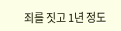죄를 짓고 1년 정도